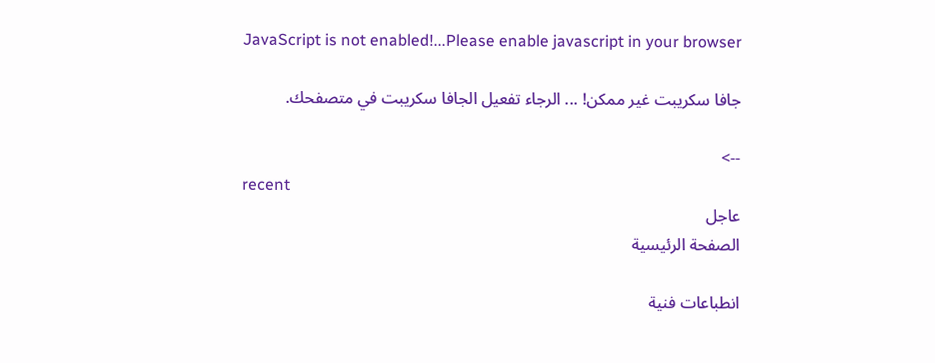JavaScript is not enabled!...Please enable javascript in your browser

جافا سكريبت غير ممكن! ... الرجاء تفعيل الجافا سكريبت في متصفحك.

-->
recent
عاجل
الصفحة الرئيسية

انطباعات فنية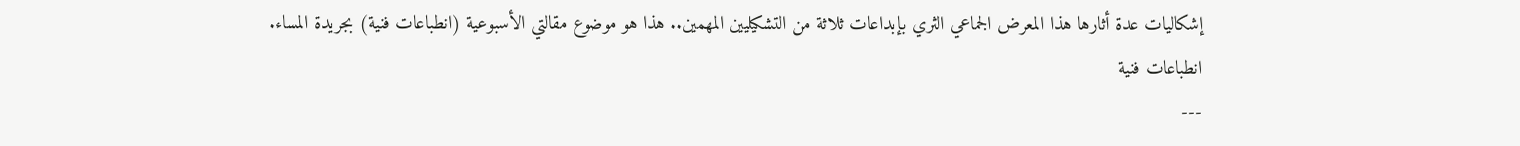إشكاليات عدة أثارها هذا المعرض الجماعي الثري بإبداعات ثلاثة من التشكيليين المهمين.. هذا هو موضوع مقالتي الأسبوعية (انطباعات فنية) بجريدة المساء.
انطباعات فنية
---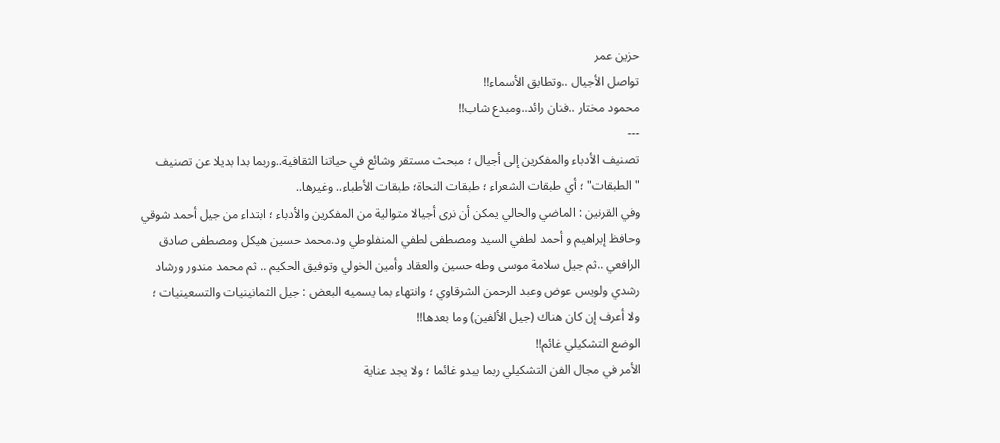حزين عمر
تواصل الأجيال ..وتطابق الأسماء!!
محمود مختار ..فنان رائد..ومبدع شاب!!
---
تصنيف الأدباء والمفكرين إلى أجيال ؛ مبحث مستقر وشائع في حياتنا الثقافية..وربما بدا بديلا عن تصنيف "الطبقات" ؛ أي طبقات الشعراء ؛ طبقات النحاة؛ طبقات الأطباء.. وغيرها..
وفي القرنين : الماضي والحالي يمكن أن نرى أجيالا متوالية من المفكرين والأدباء ؛ ابتداء من جيل أحمد شوقي وحافظ إبراهيم و أحمد لطفي السيد ومصطفى لطفي المنفلوطي ود.محمد حسين هيكل ومصطفى صادق الرافعي ..ثم جيل سلامة موسى وطه حسين والعقاد وأمين الخولي وتوفيق الحكيم .. ثم محمد مندور ورشاد رشدي ولويس عوض وعبد الرحمن الشرقاوي ؛ وانتهاء بما يسميه البعض : جيل الثمانينيات والتسعينيات ؛ ولا أعرف إن كان هناك (جيل الألفين) وما بعدها!!
الوضع التشكيلي غائم!!
الأمر في مجال الفن التشكيلي ربما يبدو غائما ؛ ولا يجد عناية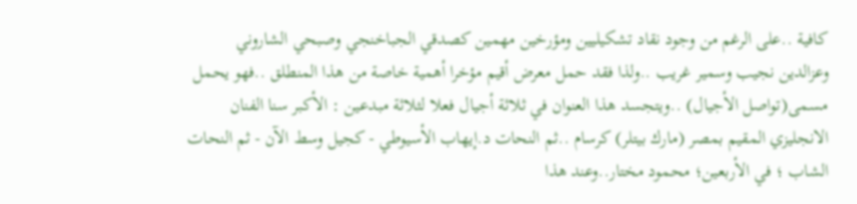كافية ..على الرغم من وجود نقاد تشكيليين ومؤرخين مهمين كصدقي الجباخنجي وصبحي الشاروني وعزالدين نجيب وسمير غريب ..ولذا فقد حمل معرض أقيم مؤخرا أهمية خاصة من هذا المنطلق ..فهو يحمل مسمى(تواصل الأجيال) ..ويتجسد هذا العنوان في ثلاثة أجيال فعلا لثلاثة مبدعين : الأكبر سنا الفنان الانجليزي المقيم بمصر (مارك بيتلر) كرسام ..ثم النحات د.إيهاب الأسيوطي - كجيل وسط الآن - ثم النحات الشاب ؛ في الأربعين؛ محمود مختار..وعند هذا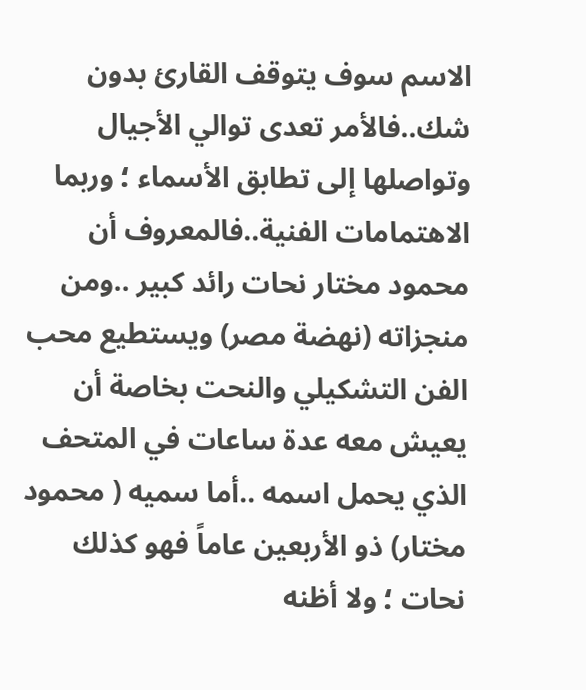الاسم سوف يتوقف القارئ بدون شك..فالأمر تعدى توالي الأجيال وتواصلها إلى تطابق الأسماء ؛ وربما الاهتمامات الفنية..فالمعروف أن محمود مختار نحات رائد كبير ..ومن منجزاته (نهضة مصر) ويستطيع محب الفن التشكيلي والنحت بخاصة أن يعيش معه عدة ساعات في المتحف الذي يحمل اسمه ..أما سميه ( محمود مختار) ذو الأربعين عاماً فهو كذلك نحات ؛ ولا أظنه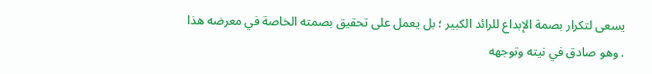يسعى لتكرار بصمة الإبداع للرائد الكبير ؛ بل يعمل على تحقيق بصمته الخاصة في معرضه هذا . وهو صادق في نيته وتوجهه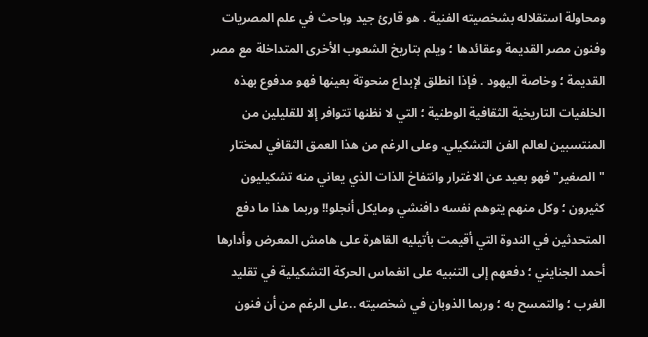ومحاولة استقلاله بشخصيته الفنية . هو قارئ جيد وباحث في علم المصريات وفنون مصر القديمة وعقائدها ؛ ويلم بتاريخ الشعوب الأخرى المتداخلة مع مصر القديمة ؛ وخاصة اليهود . فإذا انطلق لإبداع منحوتة بعينها فهو مدفوع بهذه الخلفيات التاريخية الثقافية الوطنية ؛ التي لا نظنها تتوافر إلا للقليلين من المنتسبين لعالم الفن التشكيلي. وعلى الرغم من هذا العمق الثقافي لمختار "الصغير" فهو بعيد عن الاغترار وانتفاخ الذات الذي يعاني منه تشكيليون كثيرون ؛ وكل منهم يتوهم نفسه دافنشي ومايكل أنجلو!! وربما هذا ما دفع المتحدثين في الندوة التي أقيمت بأتيليه القاهرة على هامش المعرض وأدارها أحمد الجنايني ؛ دفعهم إلى التنبيه على انغماس الحركة التشكيلية في تقليد الغرب ؛ والتمسح به ؛ وربما الذوبان في شخصيته ..على الرغم من أن فنون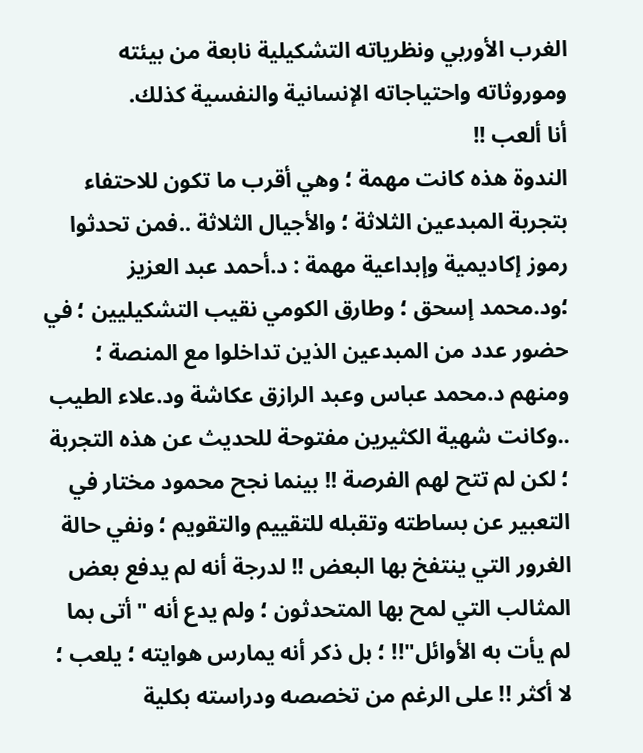الغرب الأوربي ونظرياته التشكيلية نابعة من بيئته وموروثاته واحتياجاته الإنسانية والنفسية كذلك.
أنا ألعب !!
الندوة هذه كانت مهمة ؛ وهي أقرب ما تكون للاحتفاء بتجربة المبدعين الثلاثة ؛ والأجيال الثلاثة ..فمن تحدثوا رموز إكاديمية وإبداعية مهمة : د.أحمد عبد العزيز ؛ود.محمد إسحق ؛ وطارق الكومي نقيب التشكيليين ؛ في حضور عدد من المبدعين الذين تداخلوا مع المنصة ؛ ومنهم د.محمد عباس وعبد الرازق عكاشة ود.علاء الطيب ..وكانت شهية الكثيرين مفتوحة للحديث عن هذه التجربة ؛ لكن لم تتح لهم الفرصة !! بينما نجح محمود مختار في التعبير عن بساطته وتقبله للتقييم والتقويم ؛ ونفي حالة الغرور التي ينتفخ بها البعض !! لدرجة أنه لم يدفع بعض المثالب التي لمح بها المتحدثون ؛ ولم يدع أنه "أتى بما لم يأت به الأوائل"!! ؛ بل ذكر أنه يمارس هوايته ؛ يلعب ؛ لا أكثر !! على الرغم من تخصصه ودراسته بكلية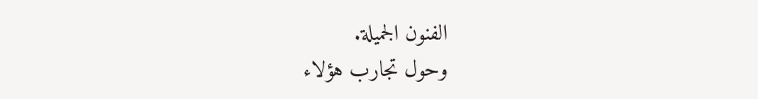الفنون الجميلة.
وحول تجارب هؤلاء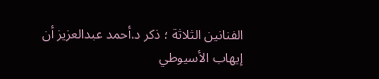الفنانين الثلاثة ؛ ذكر د.أحمد عبدالعزيز أن إيهاب الأسيوطي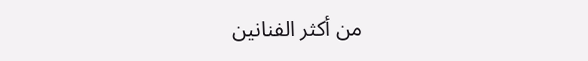من أكثر الفنانين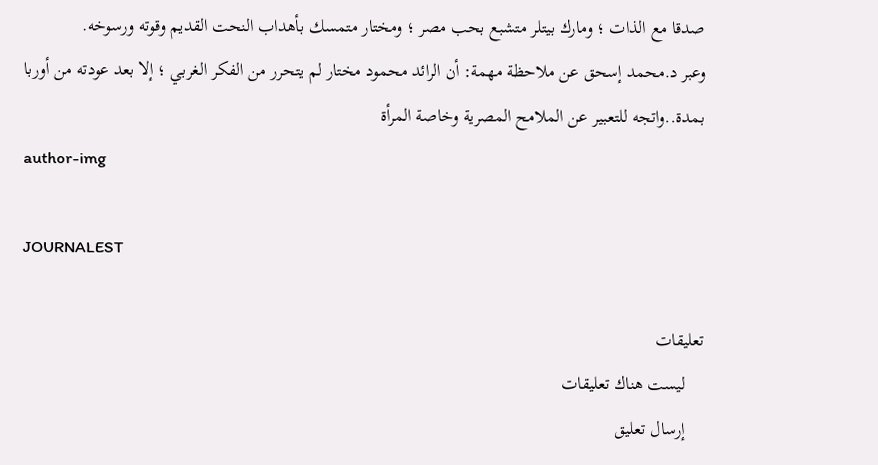صدقا مع الذات ؛ ومارك بيتلر متشبع بحب مصر ؛ ومختار متمسك بأهداب النحت القديم وقوته ورسوخه.
وعبر د.محمد إسحق عن ملاحظة مهمة: أن الرائد محمود مختار لم يتحرر من الفكر الغربي ؛ إلا بعد عودته من أوربا بمدة..واتجه للتعبير عن الملامح المصرية وخاصة المرأة
author-img

JOURNALEST

تعليقات
    ليست هناك تعليقات
    إرسال تعليق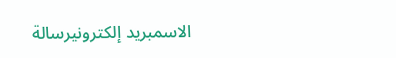الاسمبريد إلكترونيرسالة